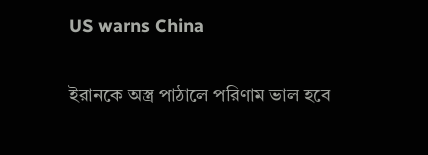US warns China

ইরানকে অস্ত্র পাঠালে পরিণাম ভাল হবে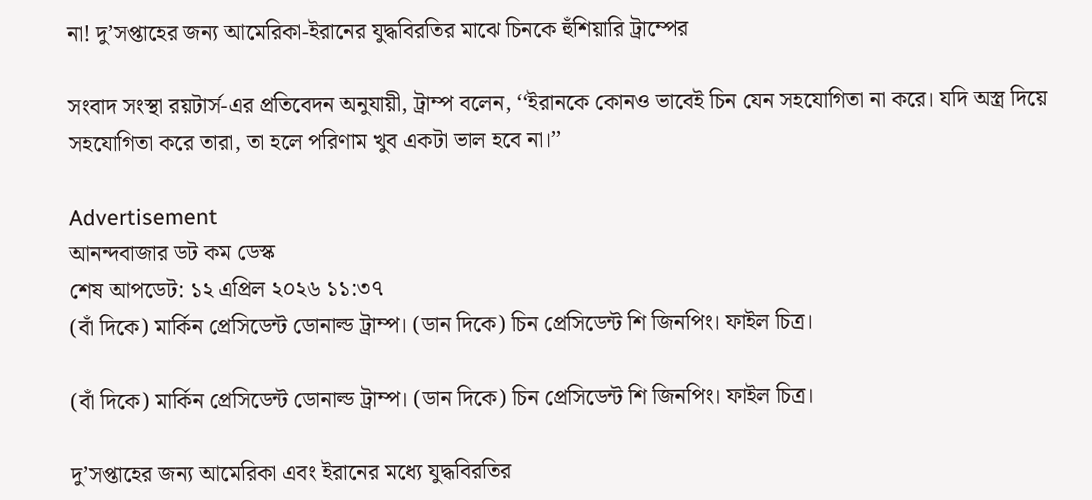না! দু’সপ্তাহের জন্য আমেরিকা-ইরানের যুদ্ধবিরতির মাঝে চিনকে হুঁশিয়ারি ট্রাম্পের

সংবাদ সংস্থা রয়টার্স-এর প্রতিবেদন অনুযায়ী, ট্রাম্প বলেন, ‘‘ইরানকে কোনও ভাবেই চিন যেন সহযোগিতা না করে। যদি অস্ত্র দিয়ে সহযোগিতা করে তারা, তা হলে পরিণাম খুব একটা ভাল হবে না।’’

Advertisement
আনন্দবাজার ডট কম ডেস্ক
শেষ আপডেট: ১২ এপ্রিল ২০২৬ ১১:৩৭
(বাঁ দিকে) মার্কিন প্রেসিডেন্ট ডোনাল্ড ট্রাম্প। (ডান দিকে) চিন প্রেসিডেন্ট শি জিনপিং। ফাইল চিত্র।

(বাঁ দিকে) মার্কিন প্রেসিডেন্ট ডোনাল্ড ট্রাম্প। (ডান দিকে) চিন প্রেসিডেন্ট শি জিনপিং। ফাইল চিত্র।

দু’সপ্তাহের জন্য আমেরিকা এবং ইরানের মধ্যে যুদ্ধবিরতির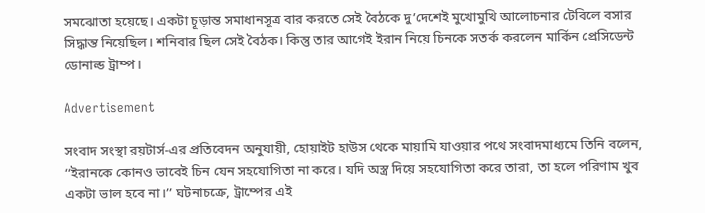সমঝোতা হয়েছে। একটা চূড়ান্ত সমাধানসূত্র বার করতে সেই বৈঠকে দু’দেশেই মুখোমুখি আলোচনার টেবিলে বসার সিদ্ধান্ত নিয়েছিল। শনিবার ছিল সেই বৈঠক। কিন্তু তার আগেই ইরান নিয়ে চিনকে সতর্ক করলেন মার্কিন প্রেসিডেন্ট ডোনাল্ড ট্রাম্প।

Advertisement

সংবাদ সংস্থা রয়টার্স-এর প্রতিবেদন অনুযায়ী, হোয়াইট হাউস থেকে মায়ামি যাওয়ার পথে সংবাদমাধ্যমে তিনি বলেন, ‘‘ইরানকে কোনও ভাবেই চিন যেন সহযোগিতা না করে। যদি অস্ত্র দিয়ে সহযোগিতা করে তারা, তা হলে পরিণাম খুব একটা ভাল হবে না।’’ ঘটনাচক্রে, ট্রাম্পের এই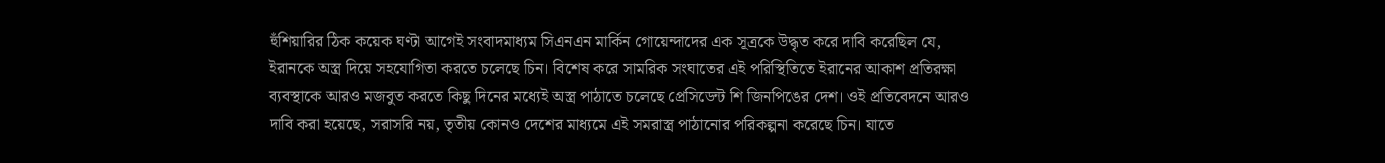হুঁশিয়ারির ঠিক কয়েক ঘণ্টা আগেই সংবাদমাধ্যম সিএনএন মার্কিন গোয়েন্দাদের এক সূত্রকে উদ্ধৃত করে দাবি করেছিল যে, ইরানকে অস্ত্র দিয়ে সহযোগিতা করতে চলেছে চিন। বিশেষ করে সামরিক সংঘাতের এই পরিস্থিতিতে ইরানের আকাশ প্রতিরক্ষা ব্যবস্থাকে আরও মজবুত করতে কিছু দিনের মধ্যেই অস্ত্র পাঠাতে চলেছে প্রেসিডেন্ট শি জিনপিঙের দেশ। ওই প্রতিবেদনে আরও দাবি করা হয়েছে, সরাসরি নয়, তৃতীয় কোনও দেশের মাধ্যমে এই সমরাস্ত্র পাঠানোর পরিকল্পনা করেছে চিন। যাতে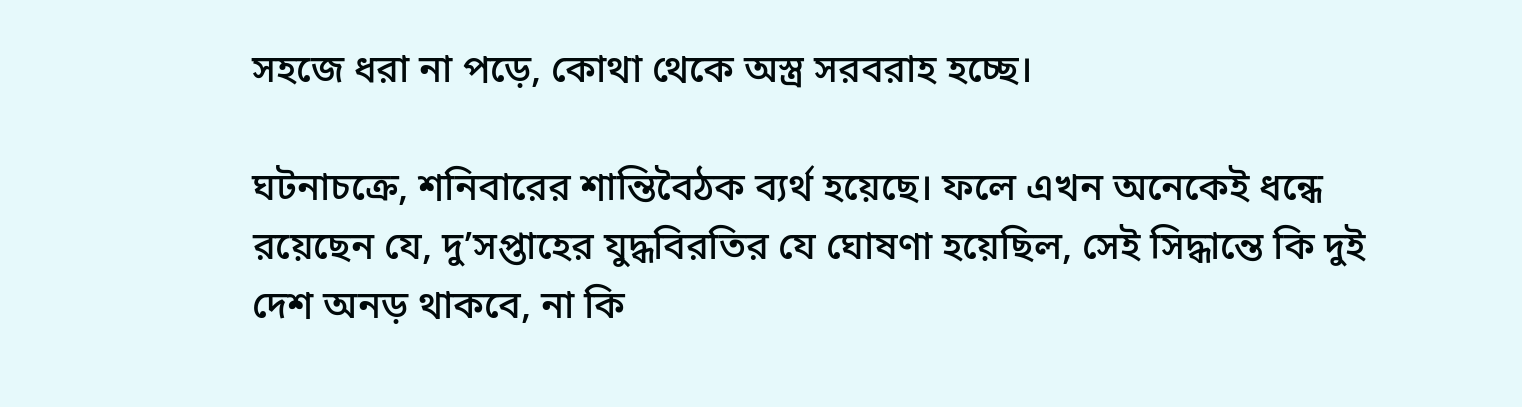সহজে ধরা না পড়ে, কোথা থেকে অস্ত্র সরবরাহ হচ্ছে।

ঘটনাচক্রে, শনিবারের শান্তিবৈঠক ব্যর্থ হয়েছে। ফলে এখন অনেকেই ধন্ধে রয়েছেন যে, দু’সপ্তাহের যুদ্ধবিরতির যে ঘোষণা হয়েছিল, সেই সিদ্ধান্তে কি দুই দেশ অনড় থাকবে, না কি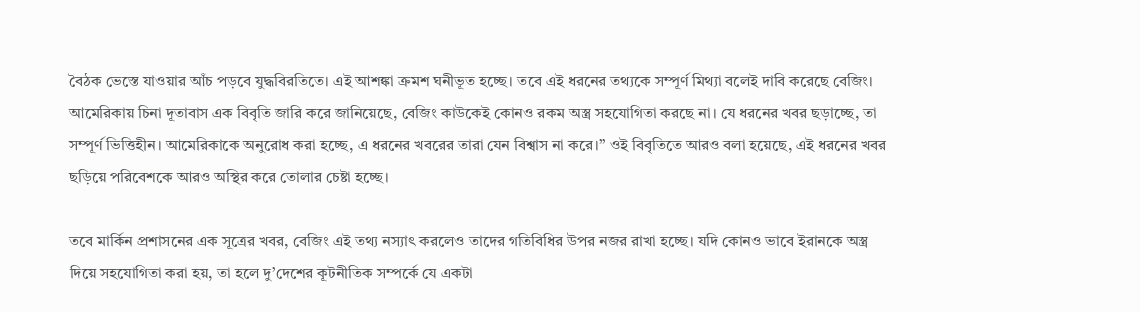বৈঠক ভেস্তে যাওয়ার আঁচ পড়বে যুদ্ধবিরতিতে। এই আশঙ্কা ক্রমশ ঘনীভূত হচ্ছে। তবে এই ধরনের তথ্যকে সম্পূর্ণ মিথ্যা বলেই দাবি করেছে বেজিং। আমেরিকায় চিনা দূতাবাস এক বিবৃতি জারি করে জানিয়েছে, বেজিং কাউকেই কোনও রকম অস্ত্র সহযোগিতা করছে না। যে ধরনের খবর ছড়াচ্ছে, তা সম্পূর্ণ ভিত্তিহীন। আমেরিকাকে অনুরোধ করা হচ্ছে, এ ধরনের খবরের তারা যেন বিশ্বাস না করে।’’ ওই বিবৃতিতে আরও বলা হয়েছে, এই ধরনের খবর ছড়িয়ে পরিবেশকে আরও অস্থির করে তোলার চেষ্টা হচ্ছে।

তবে মার্কিন প্রশাসনের এক সূত্রের খবর, বেজিং এই তথ্য নস্যাৎ করলেও তাদের গতিবিধির উপর নজর রাখা হচ্ছে। যদি কোনও ভাবে ইরানকে অস্ত্র দিয়ে সহযোগিতা করা হয়, তা হলে দু’দেশের কূটনীতিক সম্পর্কে যে একটা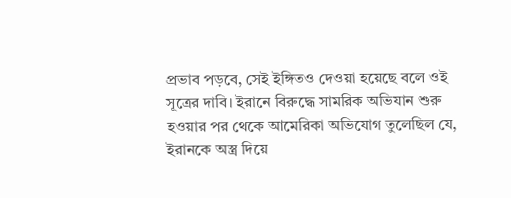প্রভাব পড়বে, সেই ইঙ্গিতও দেওয়া হয়েছে বলে ওই সূত্রের দাবি। ইরানে বিরুদ্ধে সামরিক অভিযান শুরু হওয়ার পর থেকে আমেরিকা অভিযোগ তুলেছিল যে, ইরানকে অস্ত্র দিয়ে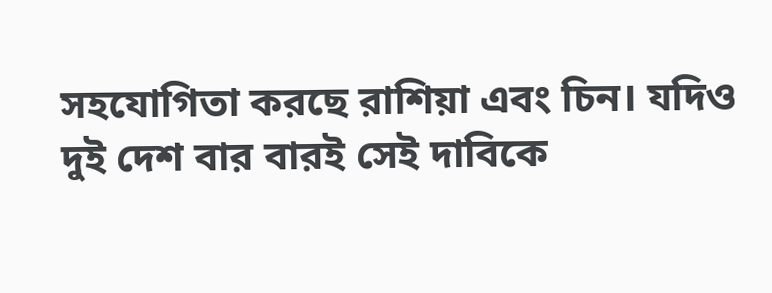সহযোগিতা করছে রাশিয়া এবং চিন। যদিও দুই দেশ বার বারই সেই দাবিকে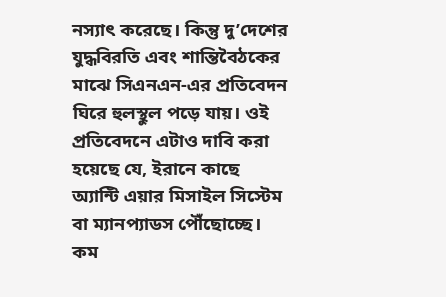নস্যাৎ করেছে। কিন্তু দু’দেশের যুদ্ধবিরতি এবং শান্তিবৈঠকের মাঝে সিএনএন-এর প্রতিবেদন ঘিরে হুলস্থুল পড়ে যায়। ওই প্রতিবেদনে এটাও দাবি করা হয়েছে যে, ইরানে কাছে অ্যান্টি এয়ার মিসাইল সিস্টেম বা ম্যানপ্যাডস পৌঁছোচ্ছে। কম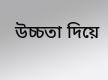উচ্চতা দিয়ে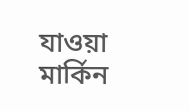যাওয়া মার্কিন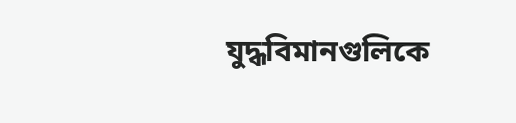যুদ্ধবিমানগুলিকে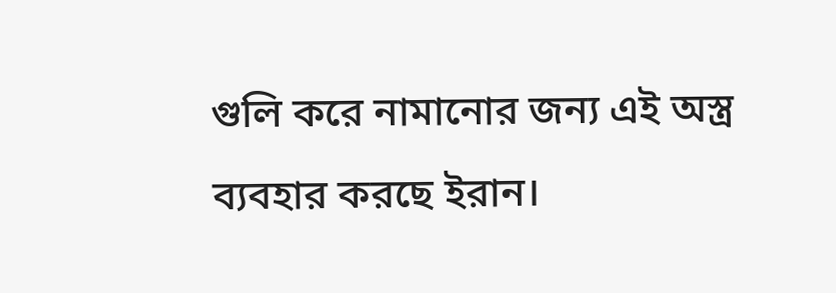গুলি করে নামানোর জন্য এই অস্ত্র ব্যবহার করছে ইরান।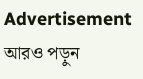Advertisement
আরও পড়ুন